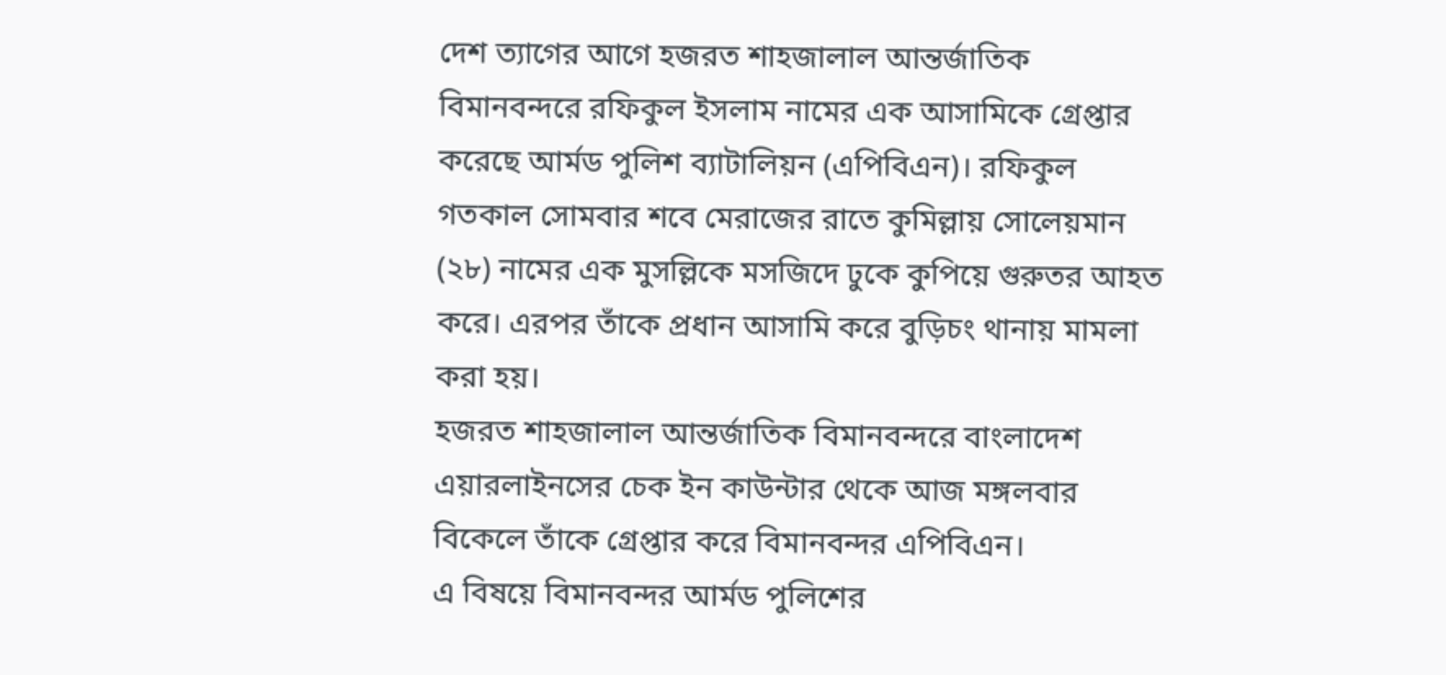দেশ ত্যাগের আগে হজরত শাহজালাল আন্তর্জাতিক বিমানবন্দরে রফিকুল ইসলাম নামের এক আসামিকে গ্রেপ্তার করেছে আর্মড পুলিশ ব্যাটালিয়ন (এপিবিএন)। রফিকুল গতকাল সোমবার শবে মেরাজের রাতে কুমিল্লায় সোলেয়মান (২৮) নামের এক মুসল্লিকে মসজিদে ঢুকে কুপিয়ে গুরুতর আহত করে। এরপর তাঁকে প্রধান আসামি করে বুড়িচং থানায় মামলা করা হয়।
হজরত শাহজালাল আন্তর্জাতিক বিমানবন্দরে বাংলাদেশ এয়ারলাইনসের চেক ইন কাউন্টার থেকে আজ মঙ্গলবার বিকেলে তাঁকে গ্রেপ্তার করে বিমানবন্দর এপিবিএন।
এ বিষয়ে বিমানবন্দর আর্মড পুলিশের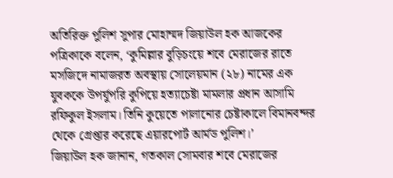অতিরিক্ত পুলিশ সুপার মোহাম্মদ জিয়াউল হক আজকের পত্রিকাকে বলেন, ‘কুমিল্লার বুড়িচংয়ে শবে মেরাজের রাতে মসজিদে নামাজরত অবস্থায় সোলেয়মান (২৮) নামের এক যুবককে উপর্যুপরি কুপিয়ে হত্যাচেষ্টা মামলার প্রধান আসামি রফিকুল ইসলাম। তিনি কুয়েতে পালানোর চেষ্টাকালে বিমানবন্দর থেকে গ্রেপ্তার করেছে এয়ারপোর্ট আর্মড পুলিশ।’
জিয়াউল হক জানান, গতকাল সোমবার শবে মেরাজের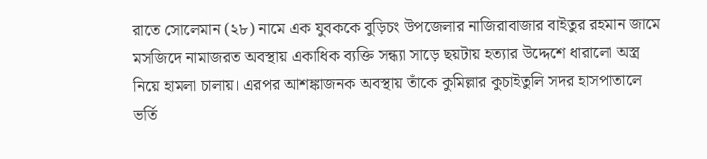রাতে সোলেমান (২৮) নামে এক যুবককে বুড়িচং উপজেলার নাজিরাবাজার বাইতুর রহমান জামে মসজিদে নামাজরত অবস্থায় একাধিক ব্যক্তি সন্ধ্যা সাড়ে ছয়টায় হত্যার উদ্দেশে ধারালো অস্ত্র নিয়ে হামলা চালায়। এরপর আশঙ্কাজনক অবস্থায় তাঁকে কুমিল্লার কুচাইতুলি সদর হাসপাতালে ভর্তি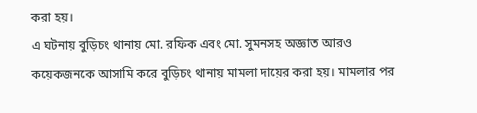করা হয়।
এ ঘটনায় বুড়িচং থানায় মো. রফিক এবং মো. সুমনসহ অজ্ঞাত আরও কয়েকজনকে আসামি করে বুড়িচং থানায় মামলা দায়ের করা হয়। মামলার পর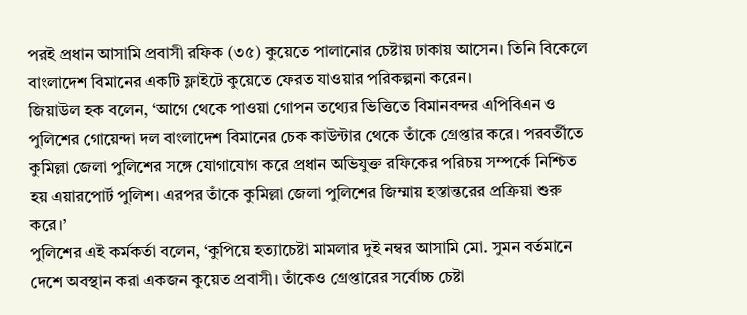পরই প্রধান আসামি প্রবাসী রফিক (৩৫) কুয়েতে পালানোর চেষ্টায় ঢাকায় আসেন। তিনি বিকেলে বাংলাদেশ বিমানের একটি ফ্লাইটে কুয়েতে ফেরত যাওয়ার পরিকল্পনা করেন।
জিয়াউল হক বলেন, ‘আগে থেকে পাওয়া গোপন তথ্যের ভিত্তিতে বিমানবন্দর এপিবিএন ও পুলিশের গোয়েন্দা দল বাংলাদেশ বিমানের চেক কাউন্টার থেকে তাঁকে গ্রেপ্তার করে। পরবর্তীতে কুমিল্লা জেলা পুলিশের সঙ্গে যোগাযোগ করে প্রধান অভিযুক্ত রফিকের পরিচয় সম্পর্কে নিশ্চিত হয় এয়ারপোর্ট পুলিশ। এরপর তাঁকে কুমিল্লা জেলা পুলিশের জিম্মায় হস্তান্তরের প্রক্রিয়া শুরু করে।’
পুলিশের এই কর্মকর্তা বলেন, ‘কুপিয়ে হত্যাচেষ্টা মামলার দুই নম্বর আসামি মো. সুমন বর্তমানে দেশে অবস্থান করা একজন কুয়েত প্রবাসী। তাঁকেও গ্রেপ্তারের সর্বোচ্চ চেষ্টা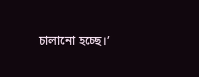চালানো হচ্ছে।’